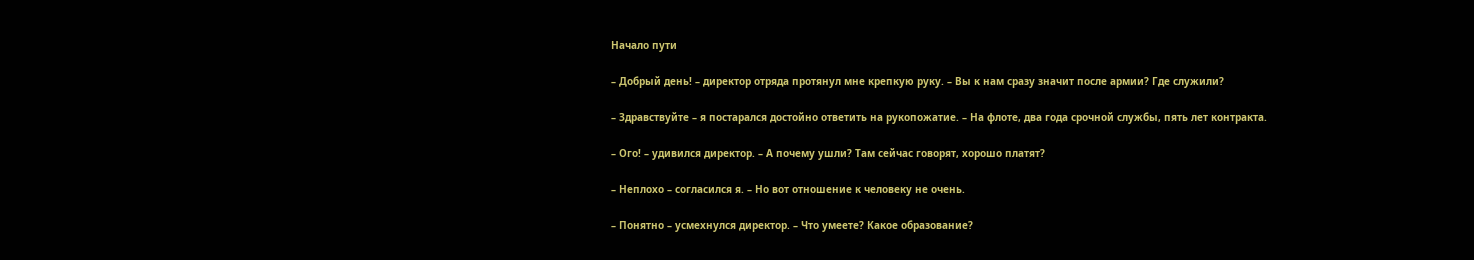Начало пути

– Добрый день! – директор отряда протянул мне крепкую руку. – Вы к нам сразу значит после армии? Где служили?

– Здравствуйте – я постарался достойно ответить на рукопожатие. – На флоте, два года срочной службы, пять лет контракта.

– Ого! – удивился директор. – А почему ушли? Там сейчас говорят, хорошо платят?

– Неплохо – согласился я. – Но вот отношение к человеку не очень.

– Понятно – усмехнулся директор. – Что умеете? Какое образование?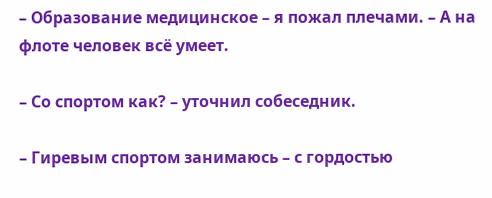– Образование медицинское – я пожал плечами. – А на флоте человек всё умеет.

– Со спортом как? – уточнил собеседник.

– Гиревым спортом занимаюсь – с гордостью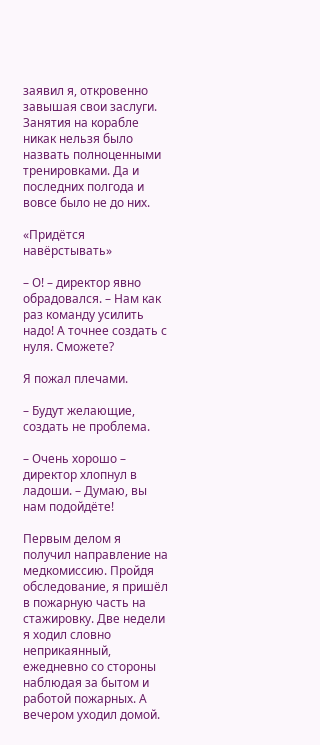заявил я, откровенно завышая свои заслуги. Занятия на корабле никак нельзя было назвать полноценными тренировками. Да и последних полгода и вовсе было не до них.

«Придётся навёрстывать»

– О! – директор явно обрадовался. – Нам как раз команду усилить надо! А точнее создать с нуля. Сможете?

Я пожал плечами.

– Будут желающие, создать не проблема.

– Очень хорошо – директор хлопнул в ладоши. – Думаю, вы нам подойдёте!

Первым делом я получил направление на медкомиссию. Пройдя обследование, я пришёл в пожарную часть на стажировку. Две недели я ходил словно неприкаянный, ежедневно со стороны наблюдая за бытом и работой пожарных. А вечером уходил домой.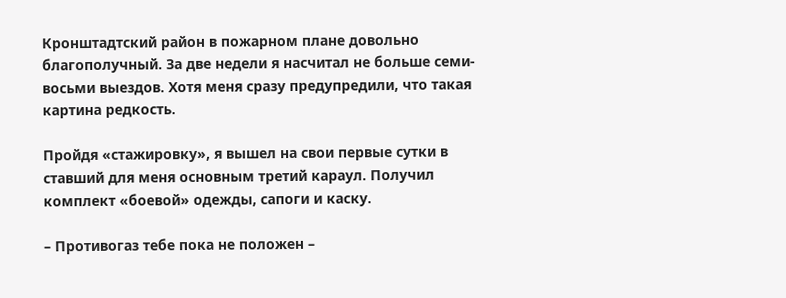Кронштадтский район в пожарном плане довольно благополучный. За две недели я насчитал не больше семи-восьми выездов. Хотя меня сразу предупредили, что такая картина редкость.

Пройдя «стажировку», я вышел на свои первые сутки в ставший для меня основным третий караул. Получил комплект «боевой» одежды, сапоги и каску.

– Противогаз тебе пока не положен –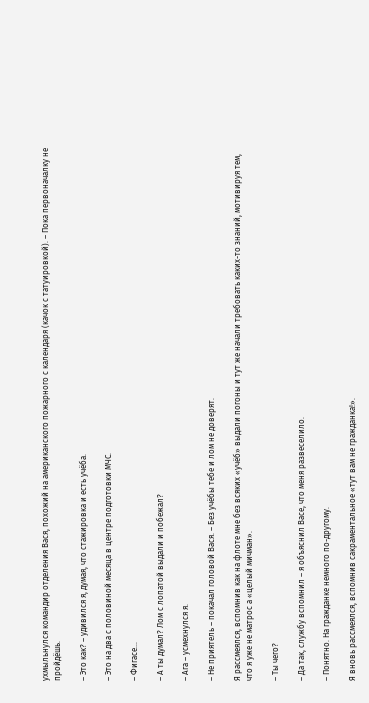ухмыльнулся командир отделения Вася, похожий на американского пожарного с календаря (качок с татуировкой). – Пока первоначалку не пройдёшь.

– Это как? – удивился я, думая, что стажировка и есть учёба.

– Это на два с половиной месяца в центре подготовки МЧС.

– Фигасе…

– А ты думал? Лом с лопатой выдали и побежал?

– Ага – усмехнулся я.

– Не приятель – покачал головой Вася. – Без учёбы тебе и лом не доверят.

Я рассмеялся, вспомнив как на флоте мне без всяких «учёб» выдали погоны и тут же начали требовать каких-то знаний, мотивируя тем, что я уже не матрос а «целый мичман».

– Ты чего?

– Да так, службу вспомнил – я объяснил Васе, что меня развеселило.

– Понятно. На гражданке немного по-другому.

Я вновь рассмеялся, вспомнив сакраментальное «тут вам не гражданка!».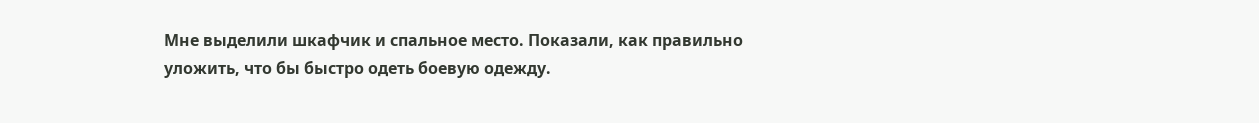Мне выделили шкафчик и спальное место. Показали, как правильно уложить, что бы быстро одеть боевую одежду.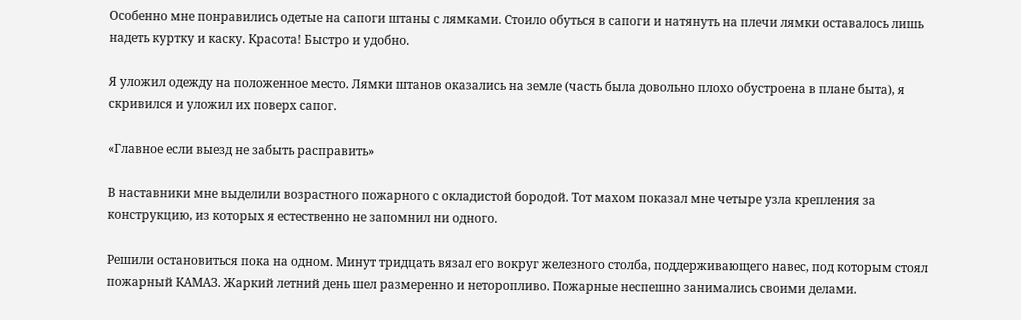Особенно мне понравились одетые на сапоги штаны с лямками. Стоило обуться в сапоги и натянуть на плечи лямки оставалось лишь надеть куртку и каску. Красота! Быстро и удобно.

Я уложил одежду на положенное место. Лямки штанов оказались на земле (часть была довольно плохо обустроена в плане быта), я скривился и уложил их поверх сапог.

«Главное если выезд не забыть расправить»

В наставники мне выделили возрастного пожарного с окладистой бородой. Тот махом показал мне четыре узла крепления за конструкцию, из которых я естественно не запомнил ни одного.

Решили остановиться пока на одном. Минут тридцать вязал его вокруг железного столба, поддерживающего навес, под которым стоял пожарный КАМАЗ. Жаркий летний день шел размеренно и неторопливо. Пожарные неспешно занимались своими делами.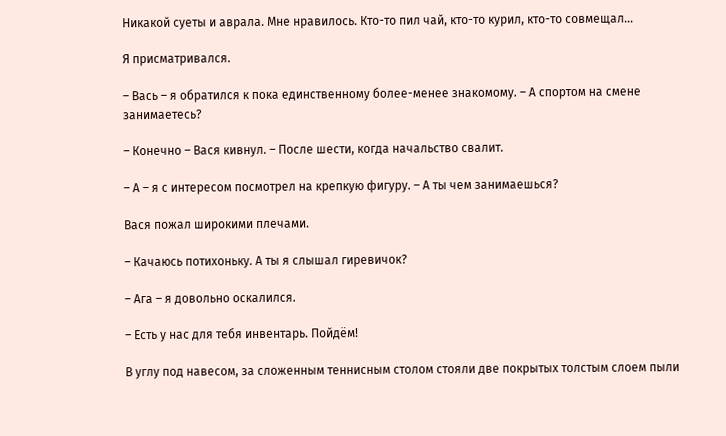Никакой суеты и аврала. Мне нравилось. Кто-то пил чай, кто-то курил, кто-то совмещал…

Я присматривался.

– Вась – я обратился к пока единственному более-менее знакомому. – А спортом на смене занимаетесь?

– Конечно – Вася кивнул. – После шести, когда начальство свалит.

– А – я с интересом посмотрел на крепкую фигуру. – А ты чем занимаешься?

Вася пожал широкими плечами.

– Качаюсь потихоньку. А ты я слышал гиревичок?

– Ага – я довольно оскалился.

– Есть у нас для тебя инвентарь. Пойдём!

В углу под навесом, за сложенным теннисным столом стояли две покрытых толстым слоем пыли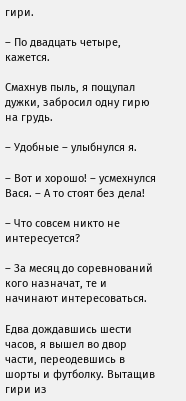гири.

– По двадцать четыре, кажется.

Смахнув пыль, я пощупал дужки, забросил одну гирю на грудь.

– Удобные – улыбнулся я.

– Вот и хорошо! – усмехнулся Вася. – А то стоят без дела!

– Что совсем никто не интересуется?

– За месяц до соревнований кого назначат, те и начинают интересоваться.

Едва дождавшись шести часов, я вышел во двор части, переодевшись в шорты и футболку. Вытащив гири из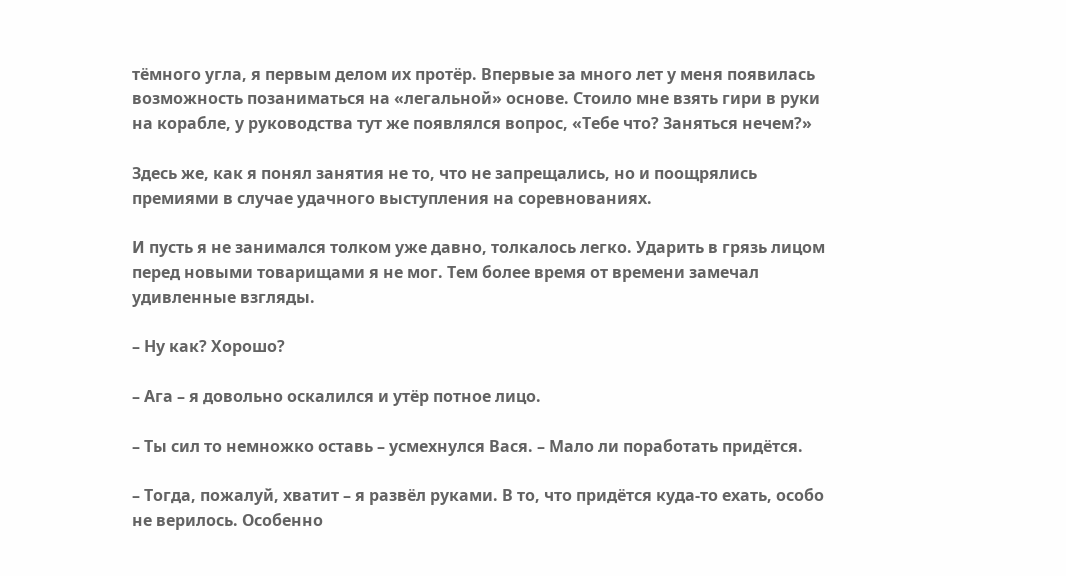тёмного угла, я первым делом их протёр. Впервые за много лет у меня появилась возможность позаниматься на «легальной» основе. Стоило мне взять гири в руки на корабле, у руководства тут же появлялся вопрос, «Тебе что? Заняться нечем?»

Здесь же, как я понял занятия не то, что не запрещались, но и поощрялись премиями в случае удачного выступления на соревнованиях.

И пусть я не занимался толком уже давно, толкалось легко. Ударить в грязь лицом перед новыми товарищами я не мог. Тем более время от времени замечал удивленные взгляды.

– Ну как? Хорошо?

– Ага – я довольно оскалился и утёр потное лицо.

– Ты сил то немножко оставь – усмехнулся Вася. – Мало ли поработать придётся.

– Тогда, пожалуй, хватит – я развёл руками. В то, что придётся куда-то ехать, особо не верилось. Особенно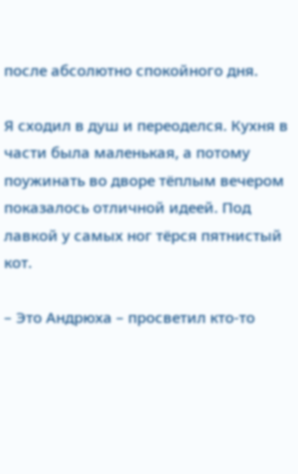после абсолютно спокойного дня.

Я сходил в душ и переоделся. Кухня в части была маленькая, а потому поужинать во дворе тёплым вечером показалось отличной идеей. Под лавкой у самых ног тёрся пятнистый кот.

– Это Андрюха – просветил кто-то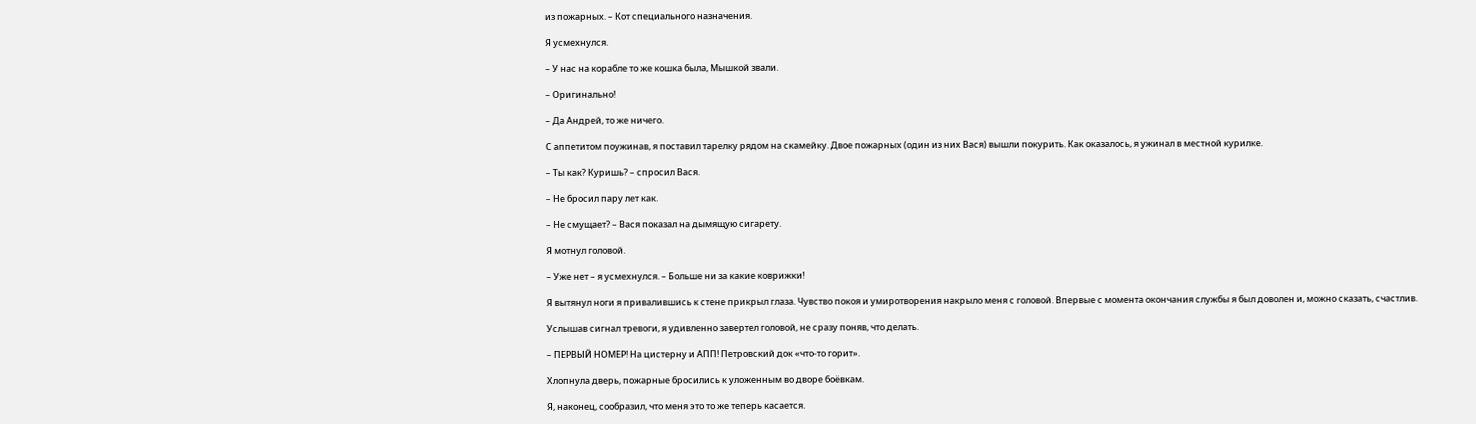из пожарных. – Кот специального назначения.

Я усмехнулся.

– У нас на корабле то же кошка была, Мышкой звали.

– Оригинально!

– Да Андрей, то же ничего.

С аппетитом поужинав, я поставил тарелку рядом на скамейку. Двое пожарных (один из них Вася) вышли покурить. Как оказалось, я ужинал в местной курилке.

– Ты как? Куришь? – спросил Вася.

– Не бросил пару лет как.

– Не смущает? – Вася показал на дымящую сигарету.

Я мотнул головой.

– Уже нет – я усмехнулся. – Больше ни за какие коврижки!

Я вытянул ноги я привалившись к стене прикрыл глаза. Чувство покоя и умиротворения накрыло меня с головой. Впервые с момента окончания службы я был доволен и, можно сказать, счастлив.

Услышав сигнал тревоги, я удивленно завертел головой, не сразу поняв, что делать.

– ПЕРВЫЙ НОМЕР! На цистерну и АПП! Петровский док «что-то горит».

Хлопнула дверь, пожарные бросились к уложенным во дворе боёвкам.

Я, наконец, сообразил, что меня это то же теперь касается.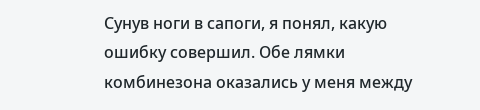Сунув ноги в сапоги, я понял, какую ошибку совершил. Обе лямки комбинезона оказались у меня между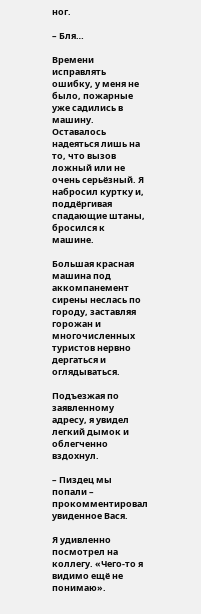ног.

– Бля…

Времени исправлять ошибку, у меня не было, пожарные уже садились в машину. Оставалось надеяться лишь на то, что вызов ложный или не очень серьёзный. Я набросил куртку и, поддёргивая спадающие штаны, бросился к машине.

Большая красная машина под аккомпанемент сирены неслась по городу, заставляя горожан и многочисленных туристов нервно дергаться и оглядываться.

Подъезжая по заявленному адресу, я увидел легкий дымок и облегченно вздохнул.

– Пиздец мы попали – прокомментировал увиденное Вася.

Я удивленно посмотрел на коллегу. «Чего-то я видимо ещё не понимаю».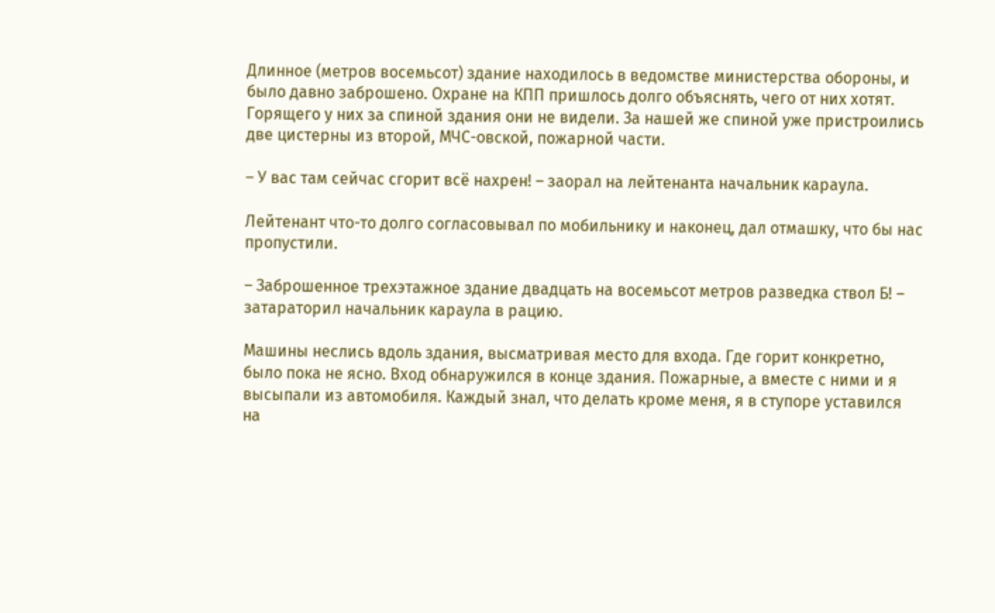Длинное (метров восемьсот) здание находилось в ведомстве министерства обороны, и было давно заброшено. Охране на КПП пришлось долго объяснять, чего от них хотят. Горящего у них за спиной здания они не видели. За нашей же спиной уже пристроились две цистерны из второй, МЧС-овской, пожарной части.

– У вас там сейчас сгорит всё нахрен! – заорал на лейтенанта начальник караула.

Лейтенант что-то долго согласовывал по мобильнику и наконец, дал отмашку, что бы нас пропустили.

– Заброшенное трехэтажное здание двадцать на восемьсот метров разведка ствол Б! – затараторил начальник караула в рацию.

Машины неслись вдоль здания, высматривая место для входа. Где горит конкретно, было пока не ясно. Вход обнаружился в конце здания. Пожарные, а вместе с ними и я высыпали из автомобиля. Каждый знал, что делать кроме меня, я в ступоре уставился на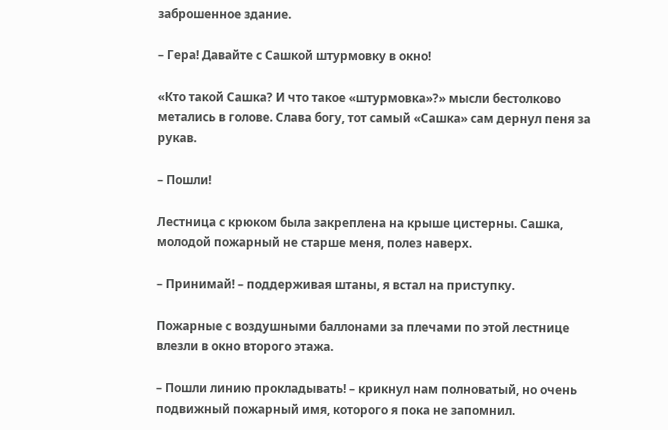заброшенное здание.

– Гера! Давайте с Сашкой штурмовку в окно!

«Кто такой Сашка? И что такое «штурмовка»?» мысли бестолково метались в голове. Слава богу, тот самый «Сашка» сам дернул пеня за рукав.

– Пошли!

Лестница с крюком была закреплена на крыше цистерны. Сашка, молодой пожарный не старше меня, полез наверх.

– Принимай! – поддерживая штаны, я встал на приступку.

Пожарные с воздушными баллонами за плечами по этой лестнице влезли в окно второго этажа.

– Пошли линию прокладывать! – крикнул нам полноватый, но очень подвижный пожарный имя, которого я пока не запомнил.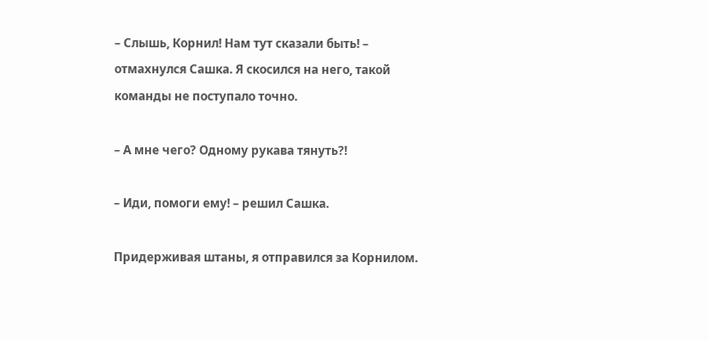– Слышь, Корнил! Нам тут сказали быть! – отмахнулся Сашка. Я скосился на него, такой команды не поступало точно.

– А мне чего? Одному рукава тянуть?!

– Иди, помоги ему! – решил Сашка.

Придерживая штаны, я отправился за Корнилом.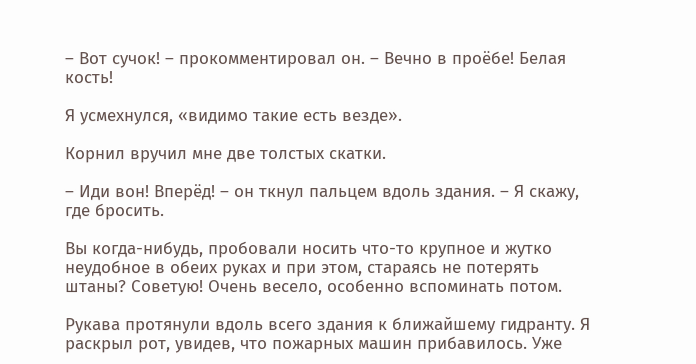– Вот сучок! – прокомментировал он. – Вечно в проёбе! Белая кость!

Я усмехнулся, «видимо такие есть везде».

Корнил вручил мне две толстых скатки.

– Иди вон! Вперёд! – он ткнул пальцем вдоль здания. – Я скажу, где бросить.

Вы когда-нибудь, пробовали носить что-то крупное и жутко неудобное в обеих руках и при этом, стараясь не потерять штаны? Советую! Очень весело, особенно вспоминать потом.

Рукава протянули вдоль всего здания к ближайшему гидранту. Я раскрыл рот, увидев, что пожарных машин прибавилось. Уже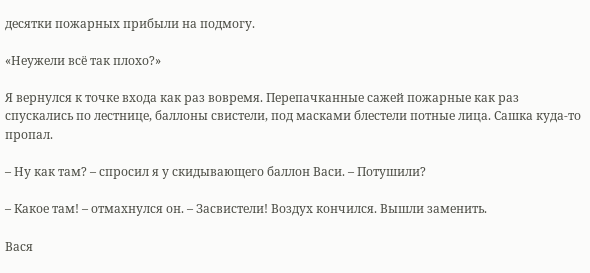десятки пожарных прибыли на подмогу.

«Неужели всё так плохо?»

Я вернулся к точке входа как раз вовремя. Перепачканные сажей пожарные как раз спускались по лестнице, баллоны свистели, под масками блестели потные лица. Сашка куда-то пропал.

– Ну как там? – спросил я у скидывающего баллон Васи. – Потушили?

– Какое там! – отмахнулся он. – Засвистели! Воздух кончился. Вышли заменить.

Вася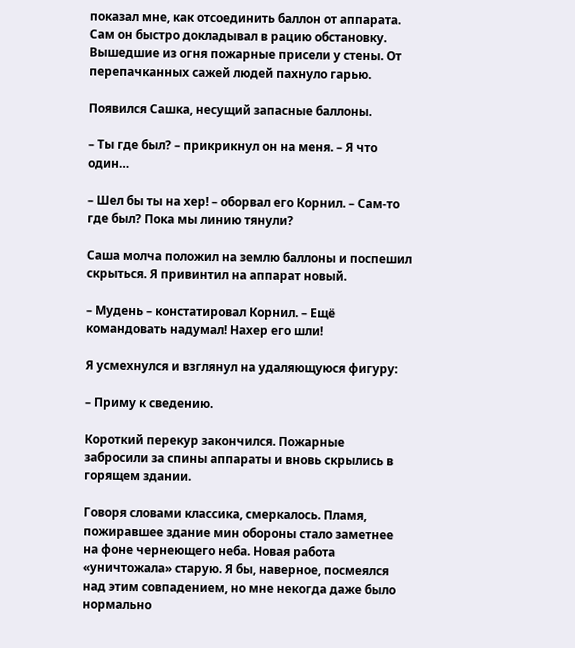показал мне, как отсоединить баллон от аппарата. Сам он быстро докладывал в рацию обстановку. Вышедшие из огня пожарные присели у стены. От перепачканных сажей людей пахнуло гарью.

Появился Сашка, несущий запасные баллоны.

– Ты где был? – прикрикнул он на меня. – Я что один…

– Шел бы ты на хер! – оборвал его Корнил. – Сам-то где был? Пока мы линию тянули?

Саша молча положил на землю баллоны и поспешил скрыться. Я привинтил на аппарат новый.

– Мудень – констатировал Корнил. – Ещё командовать надумал! Нахер его шли!

Я усмехнулся и взглянул на удаляющуюся фигуру:

– Приму к сведению.

Короткий перекур закончился. Пожарные забросили за спины аппараты и вновь скрылись в горящем здании.

Говоря словами классика, смеркалось. Пламя, пожиравшее здание мин обороны стало заметнее на фоне чернеющего неба. Новая работа «уничтожала» старую. Я бы, наверное, посмеялся над этим совпадением, но мне некогда даже было нормально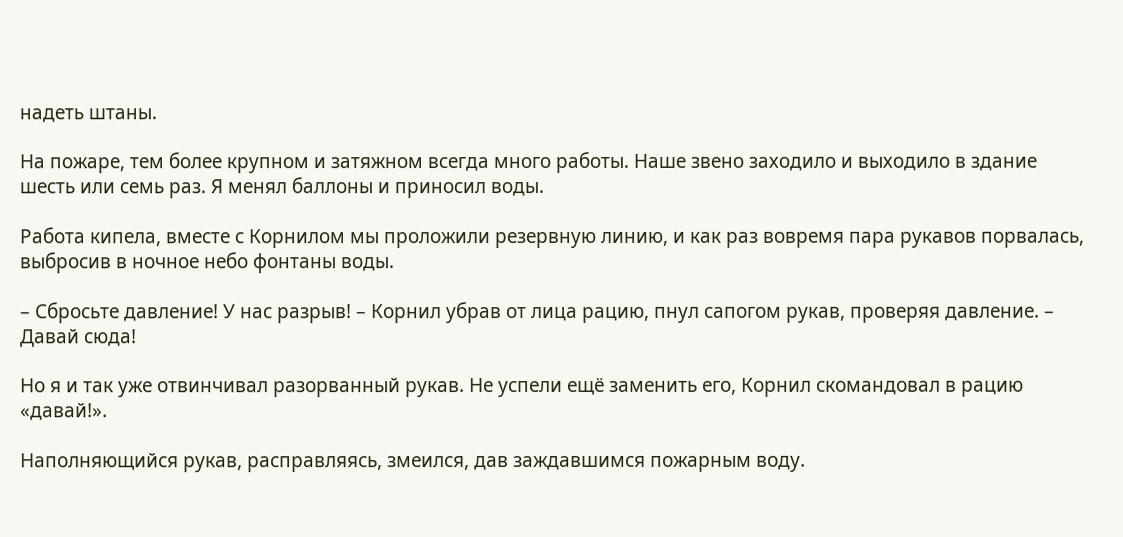надеть штаны.

На пожаре, тем более крупном и затяжном всегда много работы. Наше звено заходило и выходило в здание шесть или семь раз. Я менял баллоны и приносил воды.

Работа кипела, вместе с Корнилом мы проложили резервную линию, и как раз вовремя пара рукавов порвалась, выбросив в ночное небо фонтаны воды.

– Сбросьте давление! У нас разрыв! – Корнил убрав от лица рацию, пнул сапогом рукав, проверяя давление. – Давай сюда!

Но я и так уже отвинчивал разорванный рукав. Не успели ещё заменить его, Корнил скомандовал в рацию «давай!».

Наполняющийся рукав, расправляясь, змеился, дав заждавшимся пожарным воду.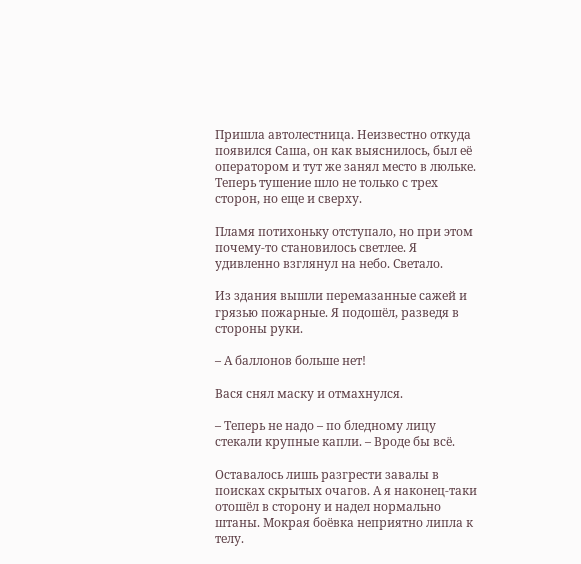Пришла автолестница. Неизвестно откуда появился Саша, он как выяснилось, был её оператором и тут же занял место в люльке. Теперь тушение шло не только с трех сторон, но еще и сверху.

Пламя потихоньку отступало, но при этом почему-то становилось светлее. Я удивленно взглянул на небо. Светало.

Из здания вышли перемазанные сажей и грязью пожарные. Я подошёл, разведя в стороны руки.

– А баллонов больше нет!

Вася снял маску и отмахнулся.

– Теперь не надо – по бледному лицу стекали крупные капли. – Вроде бы всё.

Оставалось лишь разгрести завалы в поисках скрытых очагов. А я наконец-таки отошёл в сторону и надел нормально штаны. Мокрая боёвка неприятно липла к телу.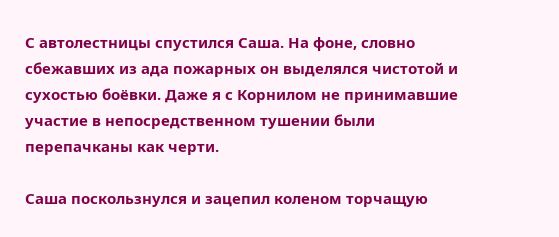С автолестницы спустился Саша. На фоне, словно сбежавших из ада пожарных он выделялся чистотой и сухостью боёвки. Даже я с Корнилом не принимавшие участие в непосредственном тушении были перепачканы как черти.

Саша поскользнулся и зацепил коленом торчащую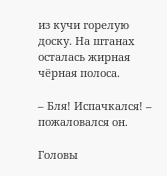из кучи горелую доску. На штанах осталась жирная чёрная полоса.

– Бля! Испачкался! – пожаловался он.

Головы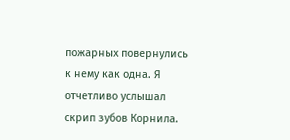пожарных повернулись к нему как одна. Я отчетливо услышал скрип зубов Корнила.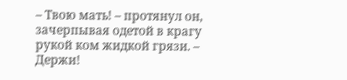– Твою мать! – протянул он, зачерпывая одетой в крагу рукой ком жидкой грязи. – Держи!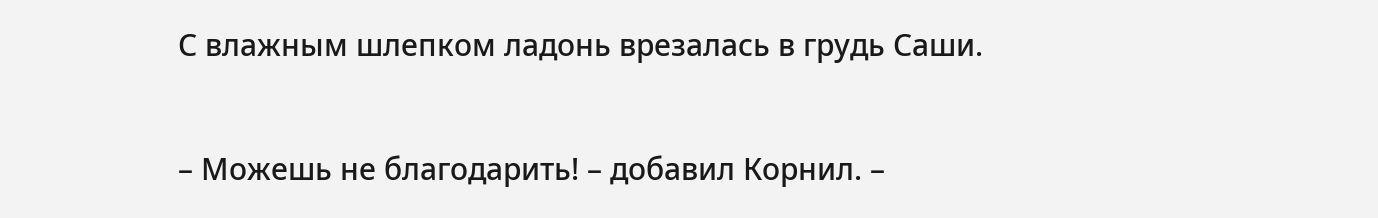С влажным шлепком ладонь врезалась в грудь Саши.

– Можешь не благодарить! – добавил Корнил. –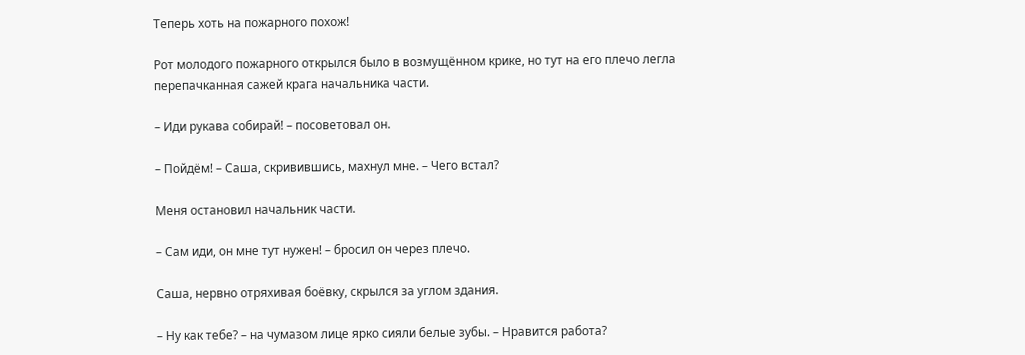Теперь хоть на пожарного похож!

Рот молодого пожарного открылся было в возмущённом крике, но тут на его плечо легла перепачканная сажей крага начальника части.

– Иди рукава собирай! – посоветовал он.

– Пойдём! – Саша, скривившись, махнул мне. – Чего встал?

Меня остановил начальник части.

– Сам иди, он мне тут нужен! – бросил он через плечо.

Саша, нервно отряхивая боёвку, скрылся за углом здания.

– Ну как тебе? – на чумазом лице ярко сияли белые зубы. – Нравится работа?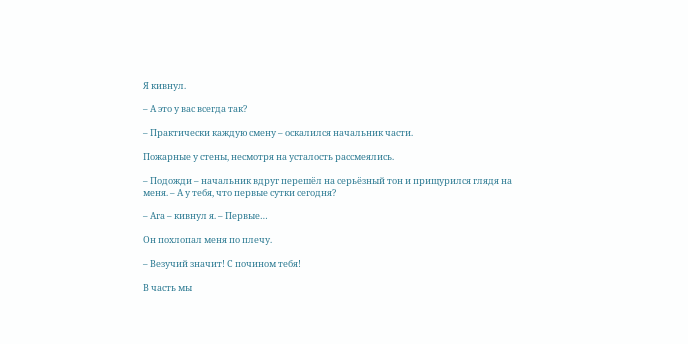Я кивнул.

– А это у вас всегда так?

– Практически каждую смену – оскалился начальник части.

Пожарные у стены, несмотря на усталость рассмеялись.

– Подожди – начальник вдруг перешёл на серьёзный тон и прищурился глядя на меня. – А у тебя, что первые сутки сегодня?

– Ага – кивнул я. – Первые…

Он похлопал меня по плечу.

– Везучий значит! С почином тебя!

В часть мы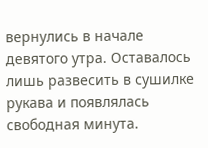вернулись в начале девятого утра. Оставалось лишь развесить в сушилке рукава и появлялась свободная минута.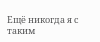Ещё никогда я с таким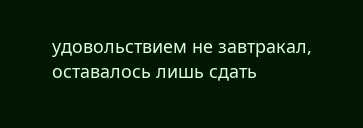удовольствием не завтракал, оставалось лишь сдать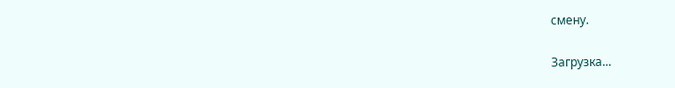смену.

Загрузка...